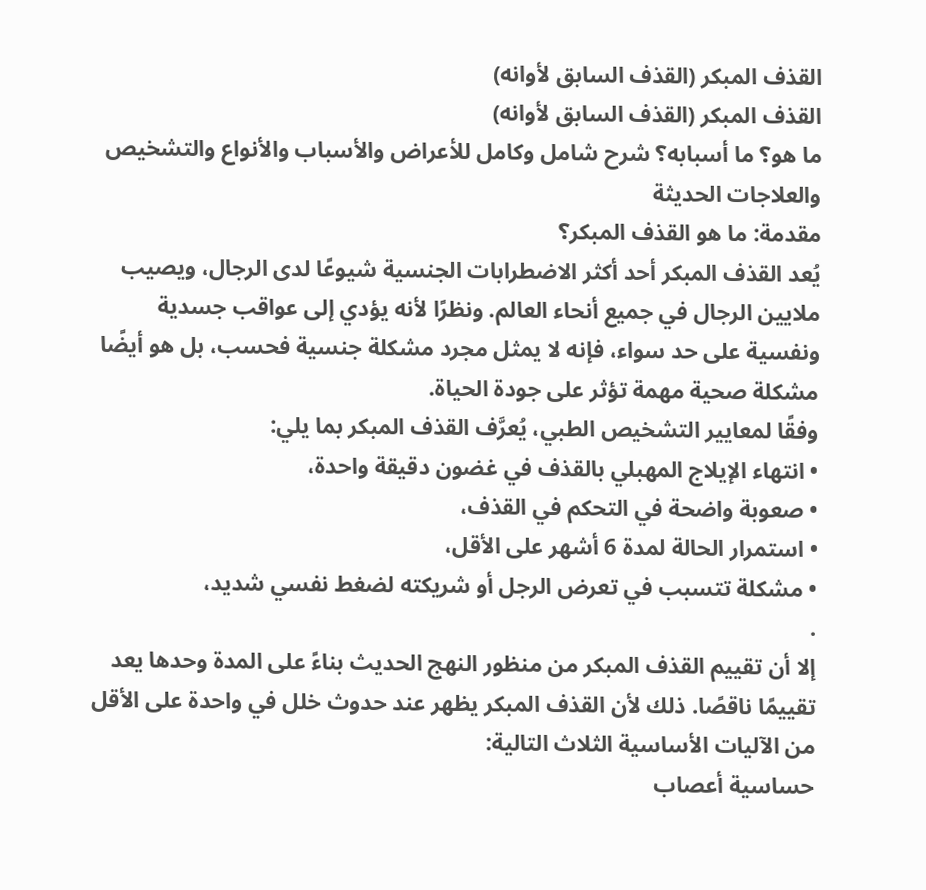القذف المبكر (القذف السابق لأوانه)
القذف المبكر (القذف السابق لأوانه)
ما هو؟ ما أسبابه؟ شرح شامل وكامل للأعراض والأسباب والأنواع والتشخيص والعلاجات الحديثة
مقدمة: ما هو القذف المبكر؟
يُعد القذف المبكر أحد أكثر الاضطرابات الجنسية شيوعًا لدى الرجال، ويصيب ملايين الرجال في جميع أنحاء العالم. ونظرًا لأنه يؤدي إلى عواقب جسدية ونفسية على حد سواء، فإنه لا يمثل مجرد مشكلة جنسية فحسب، بل هو أيضًا مشكلة صحية مهمة تؤثر على جودة الحياة.
وفقًا لمعايير التشخيص الطبي، يُعرَّف القذف المبكر بما يلي:
• انتهاء الإيلاج المهبلي بالقذف في غضون دقيقة واحدة،
• صعوبة واضحة في التحكم في القذف،
• استمرار الحالة لمدة 6 أشهر على الأقل،
• مشكلة تتسبب في تعرض الرجل أو شريكته لضغط نفسي شديد،
.
إلا أن تقييم القذف المبكر من منظور النهج الحديث بناءً على المدة وحدها يعد تقييمًا ناقصًا. ذلك لأن القذف المبكر يظهر عند حدوث خلل في واحدة على الأقل من الآليات الأساسية الثلاث التالية:
حساسية أعصاب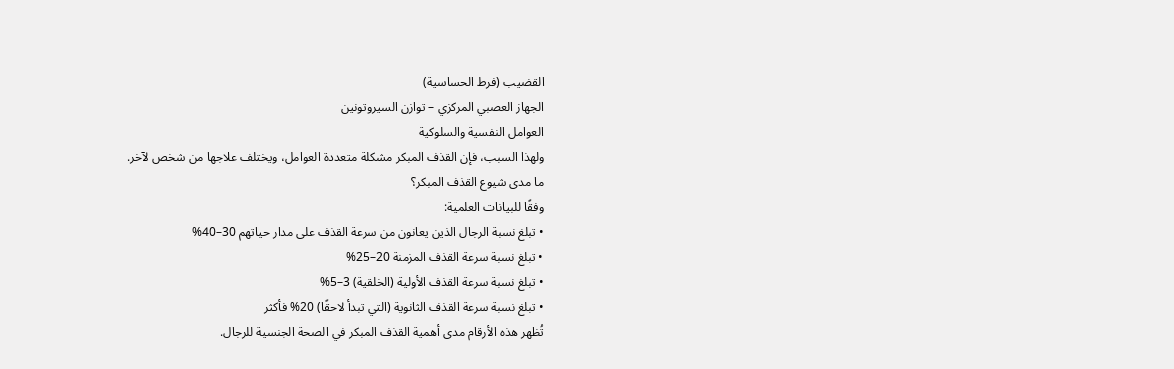القضيب (فرط الحساسية)
الجهاز العصبي المركزي – توازن السيروتونين
العوامل النفسية والسلوكية
ولهذا السبب، فإن القذف المبكر مشكلة متعددة العوامل، ويختلف علاجها من شخص لآخر.
ما مدى شيوع القذف المبكر؟
وفقًا للبيانات العلمية:
• تبلغ نسبة الرجال الذين يعانون من سرعة القذف على مدار حياتهم 30–40%
• تبلغ نسبة سرعة القذف المزمنة 20–25%
• تبلغ نسبة سرعة القذف الأولية (الخلقية) 3–5%
• تبلغ نسبة سرعة القذف الثانوية (التي تبدأ لاحقًا) 20% فأكثر
تُظهر هذه الأرقام مدى أهمية القذف المبكر في الصحة الجنسية للرجال.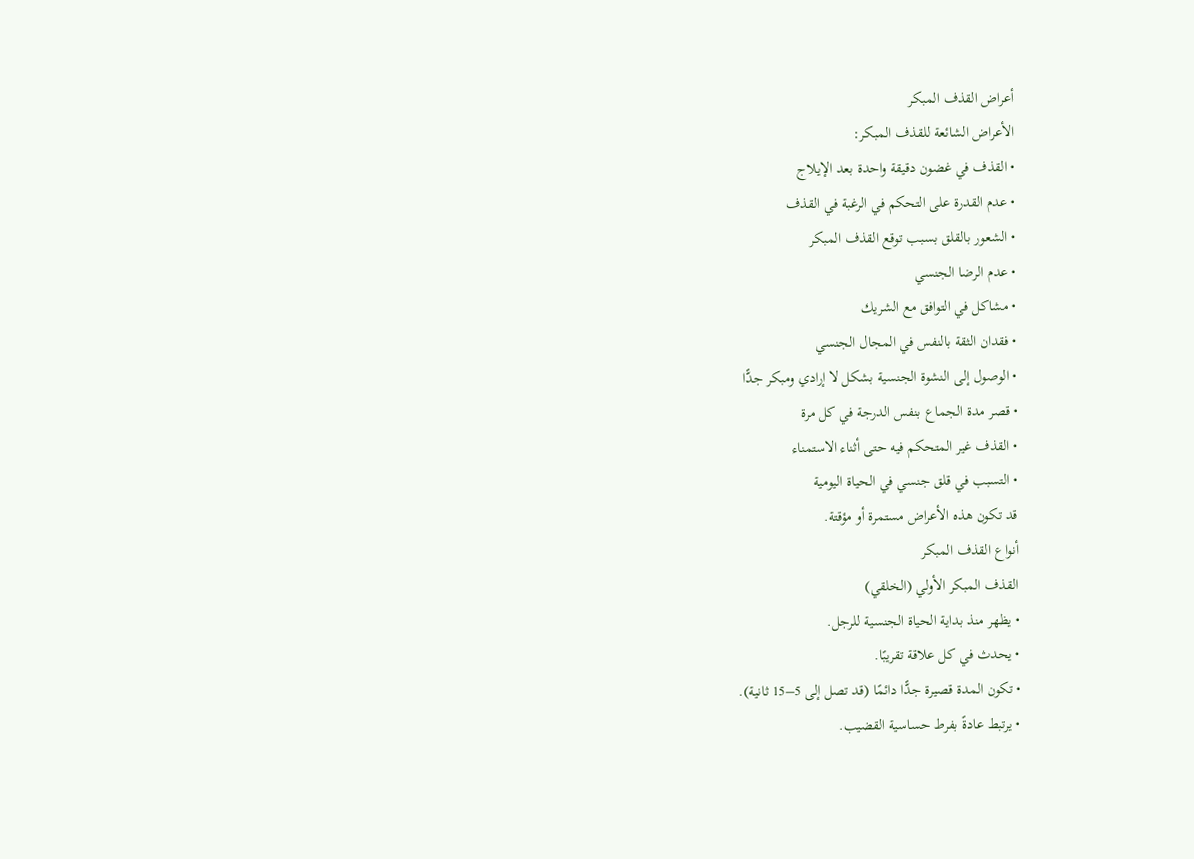أعراض القذف المبكر
الأعراض الشائعة للقذف المبكر:
• القذف في غضون دقيقة واحدة بعد الإيلاج
• عدم القدرة على التحكم في الرغبة في القذف
• الشعور بالقلق بسبب توقع القذف المبكر
• عدم الرضا الجنسي
• مشاكل في التوافق مع الشريك
• فقدان الثقة بالنفس في المجال الجنسي
• الوصول إلى النشوة الجنسية بشكل لا إرادي ومبكر جدًّا
• قصر مدة الجماع بنفس الدرجة في كل مرة
• القذف غير المتحكم فيه حتى أثناء الاستمناء
• التسبب في قلق جنسي في الحياة اليومية
قد تكون هذه الأعراض مستمرة أو مؤقتة.
أنواع القذف المبكر
القذف المبكر الأولي (الخلقي)
• يظهر منذ بداية الحياة الجنسية للرجل.
• يحدث في كل علاقة تقريبًا.
• تكون المدة قصيرة جدًّا دائمًا (قد تصل إلى 5–15 ثانية).
• يرتبط عادةً بفرط حساسية القضيب.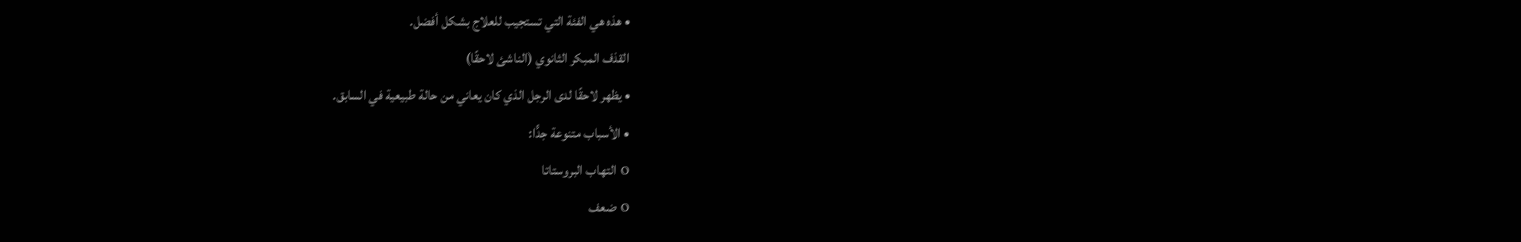• هذه هي الفئة التي تستجيب للعلاج بشكل أفضل.
القذف المبكر الثانوي (الناشئ لاحقًا)
• يظهر لاحقًا لدى الرجل الذي كان يعاني من حالة طبيعية في السابق.
• الأسباب متنوعة جدًّا:
o التهاب البروستاتا
o ضعف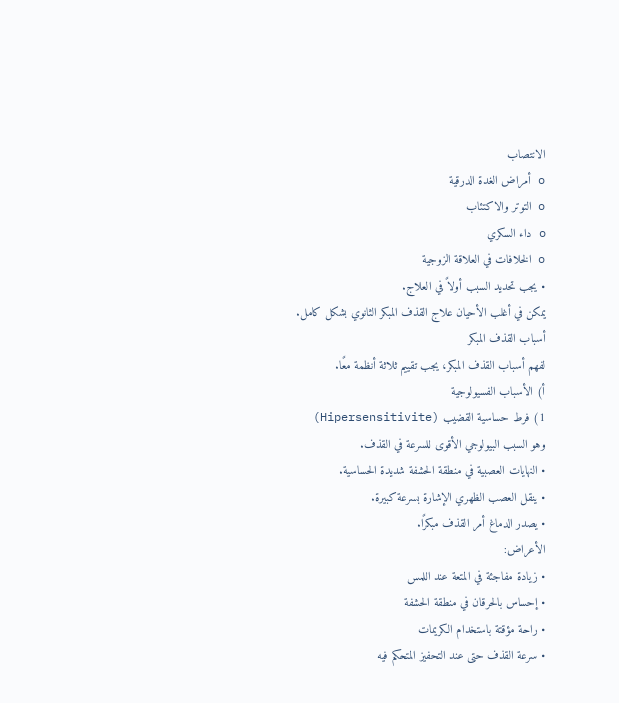الانتصاب
o أمراض الغدة الدرقية
o التوتر والاكتئاب
o داء السكري
o الخلافات في العلاقة الزوجية
• يجب تحديد السبب أولاً في العلاج.
يمكن في أغلب الأحيان علاج القذف المبكر الثانوي بشكل كامل.
أسباب القذف المبكر
لفهم أسباب القذف المبكر، يجب تقييم ثلاثة أنظمة معًا.
أ) الأسباب الفسيولوجية
1) فرط حساسية القضيب (Hipersensitivite)
وهو السبب البيولوجي الأقوى للسرعة في القذف.
• النهايات العصبية في منطقة الحشفة شديدة الحساسية.
• ينقل العصب الظهري الإشارة بسرعة كبيرة.
• يصدر الدماغ أمر القذف مبكرًا.
الأعراض:
• زيادة مفاجئة في المتعة عند اللمس
• إحساس بالحرقان في منطقة الحشفة
• راحة مؤقتة باستخدام الكريمات
• سرعة القذف حتى عند التحفيز المتحكم فيه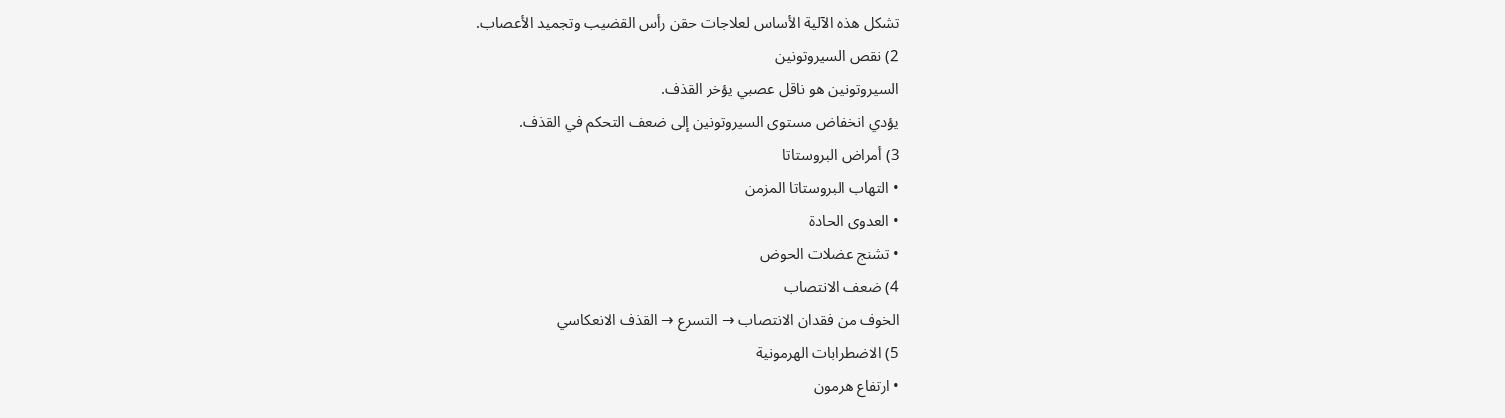تشكل هذه الآلية الأساس لعلاجات حقن رأس القضيب وتجميد الأعصاب.
2) نقص السيروتونين
السيروتونين هو ناقل عصبي يؤخر القذف.
يؤدي انخفاض مستوى السيروتونين إلى ضعف التحكم في القذف.
3) أمراض البروستاتا
• التهاب البروستاتا المزمن
• العدوى الحادة
• تشنج عضلات الحوض
4) ضعف الانتصاب
الخوف من فقدان الانتصاب → التسرع → القذف الانعكاسي
5) الاضطرابات الهرمونية
• ارتفاع هرمون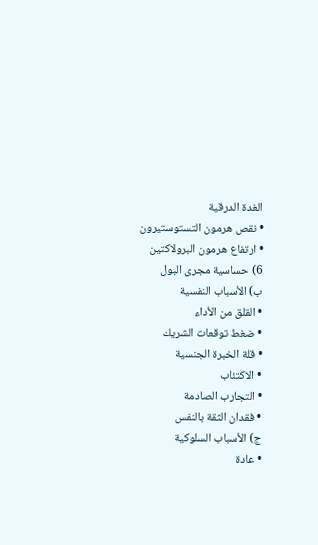الغدة الدرقية
• نقص هرمون التستوستيرون
• ارتفاع هرمون البرولاكتين
6) حساسية مجرى البول
ب) الأسباب النفسية
• القلق من الأداء
• ضغط توقعات الشريك
• قلة الخبرة الجنسية
• الاكتئاب
• التجارب الصادمة
• فقدان الثقة بالنفس
ج) الأسباب السلوكية
• عادة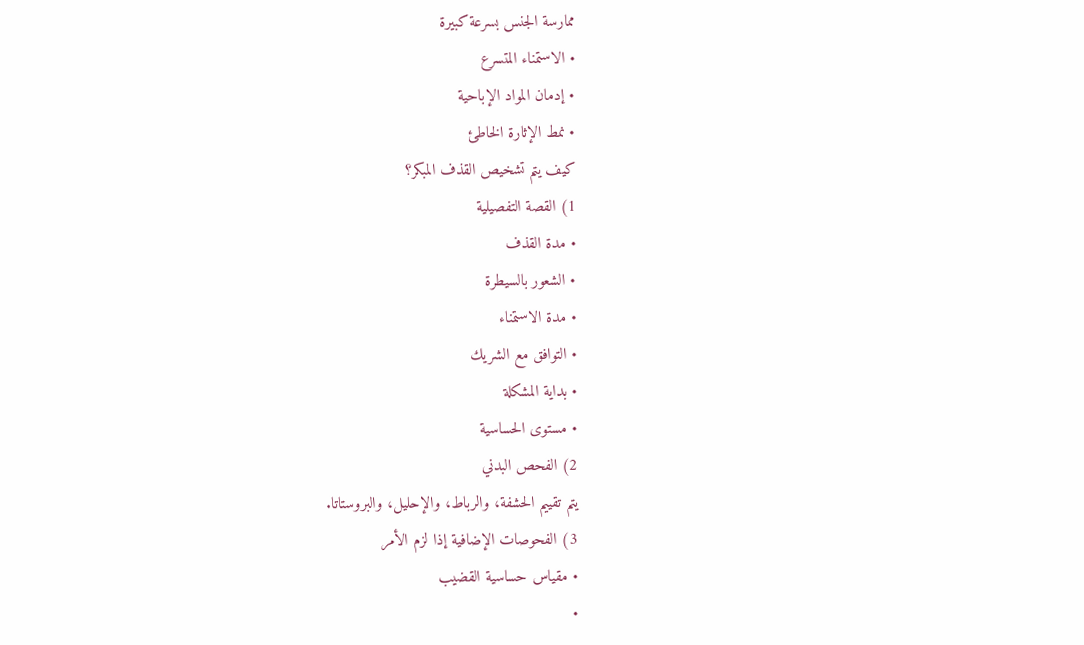ممارسة الجنس بسرعة كبيرة
• الاستمناء المتسرع
• إدمان المواد الإباحية
• نمط الإثارة الخاطئ
كيف يتم تشخيص القذف المبكر؟
1) القصة التفصيلية
• مدة القذف
• الشعور بالسيطرة
• مدة الاستمناء
• التوافق مع الشريك
• بداية المشكلة
• مستوى الحساسية
2) الفحص البدني
يتم تقييم الحشفة، والرباط، والإحليل، والبروستاتا.
3) الفحوصات الإضافية إذا لزم الأمر
• مقياس حساسية القضيب
•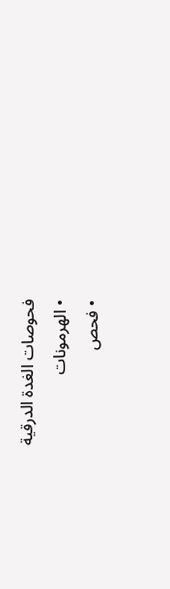فحوصات الغدة الدرقية
• الهرمونات
• فحص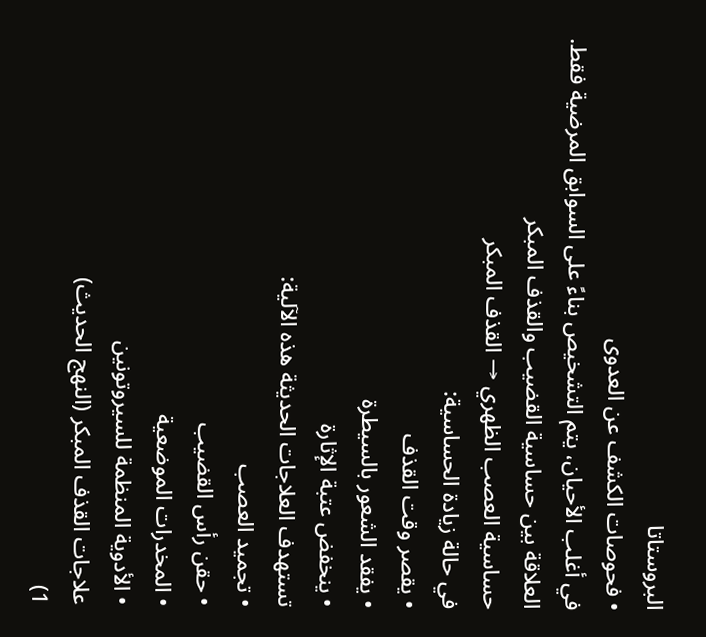البروستاتا
• فحوصات الكشف عن العدوى
في أغلب الأحيان، يتم التشخيص بناءً على السوابق المرضية فقط.
العلاقة بين حساسية القضيب والقذف المبكر
حساسية العصب الظهري → القذف المبكر
في حالة زيادة الحساسية:
• يقصر وقت القذف
• يفقد الشعور بالسيطرة
• ينخفض عتبة الإثارة
تستهدف العلاجات الحديثة هذه الآلية:
• تجميد العصب
• حقن رأس القضيب
• المخدرات الموضعية
• الأدوية المنظمة للسيروتونين
علاجات القذف المبكر (النهج الحديث)
1)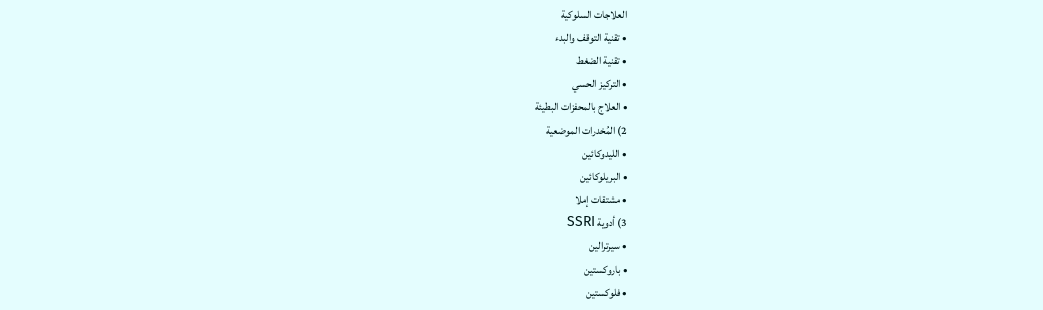العلاجات السلوكية
• تقنية التوقف والبدء
• تقنية الضغط
• التركيز الحسي
• العلاج بالمحفزات البطيئة
2) المُخدرات الموضعية
• الليدوكائين
• البريلوكائين
• مشتقات إملا
3) أدوية SSRI
• سيرترالين
• باروكستين
• فلوكستين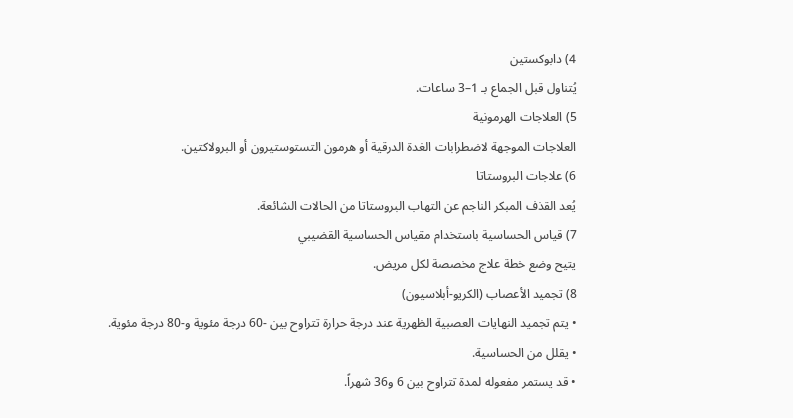4) دابوكستين
يُتناول قبل الجماع بـ 1–3 ساعات.
5) العلاجات الهرمونية
العلاجات الموجهة لاضطرابات الغدة الدرقية أو هرمون التستوستيرون أو البرولاكتين.
6) علاجات البروستاتا
يُعد القذف المبكر الناجم عن التهاب البروستاتا من الحالات الشائعة.
7) قياس الحساسية باستخدام مقياس الحساسية القضيبي
يتيح وضع خطة علاج مخصصة لكل مريض.
8) تجميد الأعصاب (الكريو-أبلاسيون)
• يتم تجميد النهايات العصبية الظهرية عند درجة حرارة تتراوح بين -60 درجة مئوية و-80 درجة مئوية.
• يقلل من الحساسية.
• قد يستمر مفعوله لمدة تتراوح بين 6 و36 شهراً.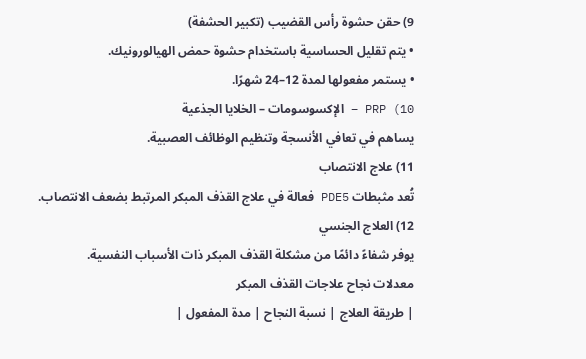9) حقن حشوة رأس القضيب (تكبير الحشفة)
• يتم تقليل الحساسية باستخدام حشوة حمض الهيالورونيك.
• يستمر مفعولها لمدة 12–24 شهرًا.
10) PRP – الإكسوسومات – الخلايا الجذعية
يساهم في تعافي الأنسجة وتنظيم الوظائف العصبية.
11) علاج الانتصاب
تُعد مثبطات PDE5 فعالة في علاج القذف المبكر المرتبط بضعف الانتصاب.
12) العلاج الجنسي
يوفر شفاءً دائمًا من مشكلة القذف المبكر ذات الأسباب النفسية.
معدلات نجاح علاجات القذف المبكر
| طريقة العلاج | نسبة النجاح | مدة المفعول |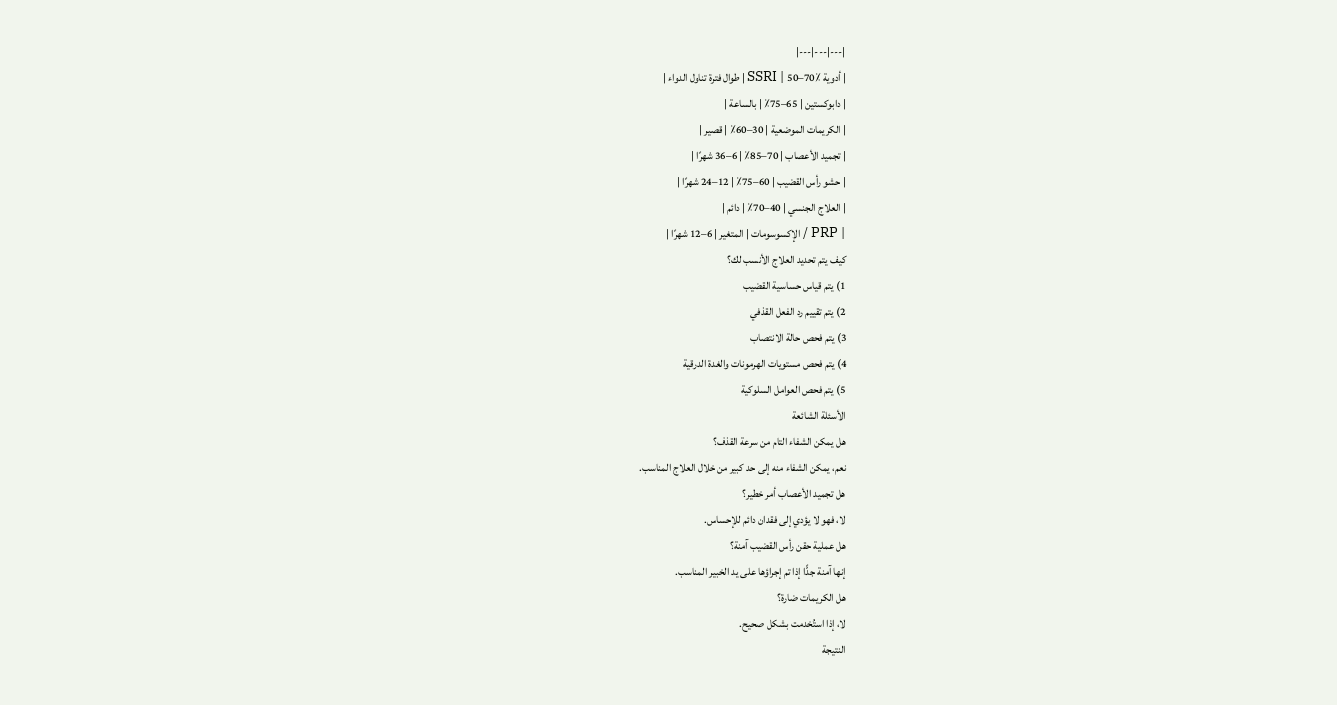|---|---|---|
| أدوية SSRI | 50–70٪ | طوال فترة تناول الدواء |
| دابوكستين | 65–75٪ | بالساعة |
| الكريمات الموضعية | 30–60٪ | قصير |
| تجميد الأعصاب | 70–85٪ | 6–36 شهرًا |
| حشو رأس القضيب | 60–75٪ | 12–24 شهرًا |
| العلاج الجنسي | 40–70٪ | دائم |
| PRP / الإكسوسومات | المتغير | 6–12 شهرًا |
كيف يتم تحديد العلاج الأنسب لك؟
1) يتم قياس حساسية القضيب
2) يتم تقييم رد الفعل القذفي
3) يتم فحص حالة الانتصاب
4) يتم فحص مستويات الهرمونات والغدة الدرقية
5) يتم فحص العوامل السلوكية
الأسئلة الشائعة
هل يمكن الشفاء التام من سرعة القذف؟
نعم، يمكن الشفاء منه إلى حد كبير من خلال العلاج المناسب.
هل تجميد الأعصاب أمر خطير؟
لا، فهو لا يؤدي إلى فقدان دائم للإحساس.
هل عملية حقن رأس القضيب آمنة؟
إنها آمنة جدًّا إذا تم إجراؤها على يد الخبير المناسب.
هل الكريمات ضارة؟
لا، إذا استُخدمت بشكل صحيح.
النتيجة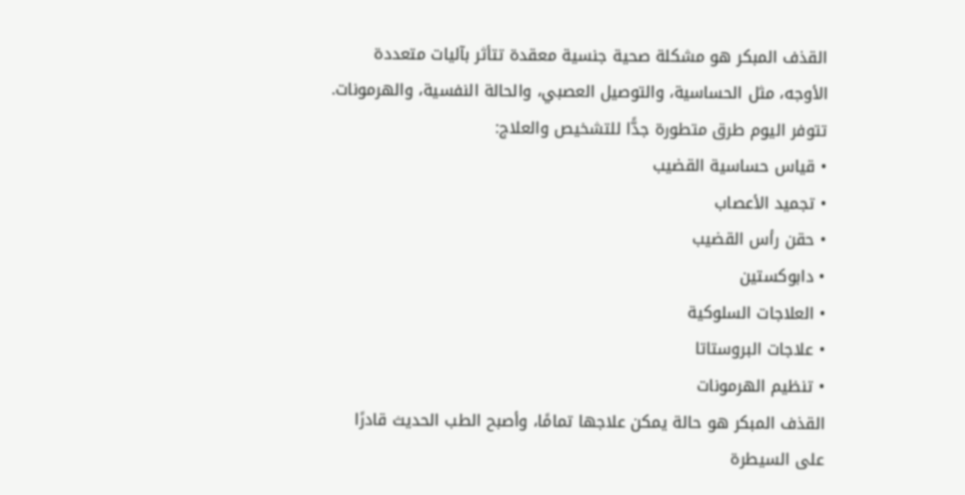القذف المبكر هو مشكلة صحية جنسية معقدة تتأثر بآليات متعددة الأوجه، مثل الحساسية، والتوصيل العصبي، والحالة النفسية، والهرمونات.
تتوفر اليوم طرق متطورة جدًّا للتشخيص والعلاج:
• قياس حساسية القضيب
• تجميد الأعصاب
• حقن رأس القضيب
• دابوكستين
• العلاجات السلوكية
• علاجات البروستاتا
• تنظيم الهرمونات
القذف المبكر هو حالة يمكن علاجها تمامًا، وأصبح الطب الحديث قادرًا على السيطرة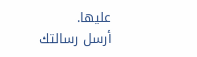عليها.
أرسل رسالتك